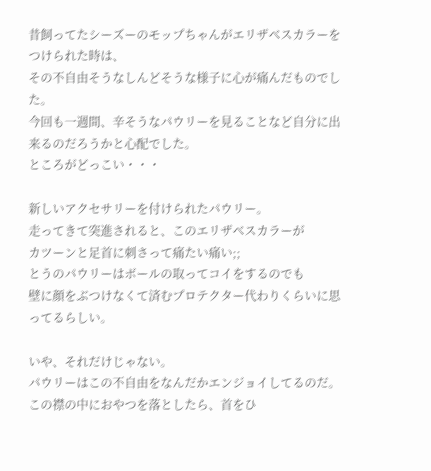昔飼ってたシーズーのモップちゃんがエリザベスカラーをつけられた時は、
その不自由そうなしんどそうな様子に心が痛んだものでした。
今回も一週間、辛そうなパウリーを見ることなど自分に出来るのだろうかと心配でした。
ところがどっこい・・・

新しいアクセサリーを付けられたパウリー。
走ってきて突進されると、このエリザベスカラーが
カツーンと足首に刺さって痛たい痛い;;
とうのパウリーはボールの取ってコイをするのでも
壁に顔をぶつけなくて済むプロテクター代わりくらいに思ってるらしい。

いや、それだけじゃない。
パウリーはこの不自由をなんだかエンジョイしてるのだ。
この襟の中におやつを落としたら、首をひ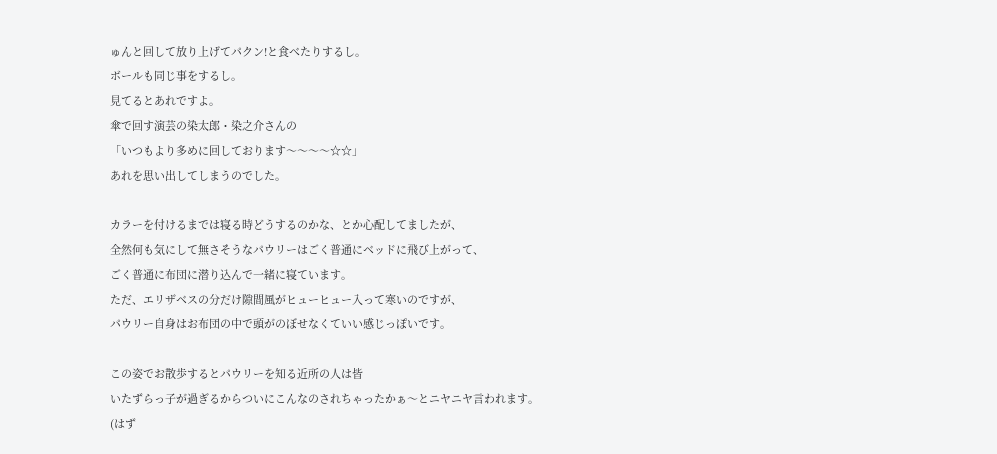ゅんと回して放り上げてパクン!と食べたりするし。
ボールも同じ事をするし。
見てるとあれですよ。
傘で回す演芸の染太郎・染之介さんの
「いつもより多めに回しております〜〜〜〜☆☆」
あれを思い出してしまうのでした。

カラーを付けるまでは寝る時どうするのかな、とか心配してましたが、
全然何も気にして無さそうなパウリーはごく普通にベッドに飛び上がって、
ごく普通に布団に潜り込んで一緒に寝ています。
ただ、エリザベスの分だけ隙間風がヒューヒュー入って寒いのですが、
パウリー自身はお布団の中で頭がのぼせなくていい感じっぽいです。

この姿でお散歩するとパウリーを知る近所の人は皆
いたずらっ子が過ぎるからついにこんなのされちゃったかぁ〜とニヤニヤ言われます。
(はず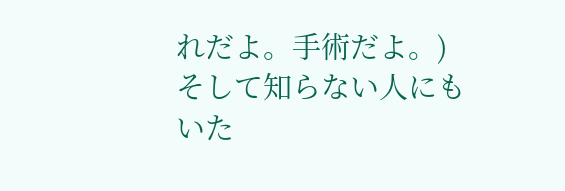れだよ。手術だよ。)
そして知らない人にも
いた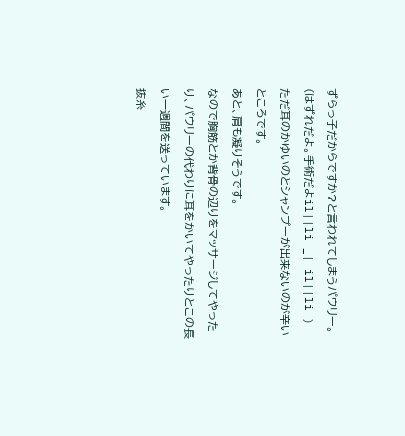ずらっ子だからですか?と言われてしまうパウリー。
(はずれだよ。手術だよil||li _| il||li )
ただ耳のかゆいのとシャンプーが出来ないのが辛いところです。
あと、肩も凝りそうです。
なので胸筋とか背骨の辺りをマッサージしてやったり、パウリーの代わりに耳をかいてやったりとこの長い一週間を送っています。
抜糸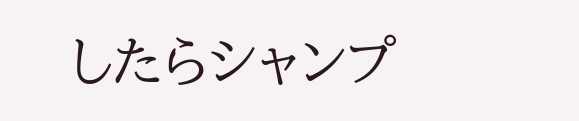したらシャンプ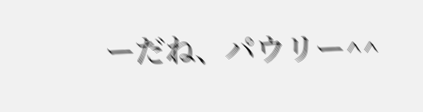ーだね、パウリー^^